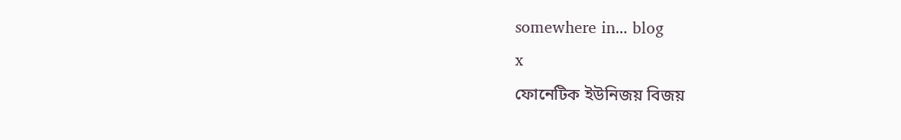somewhere in... blog
x
ফোনেটিক ইউনিজয় বিজয়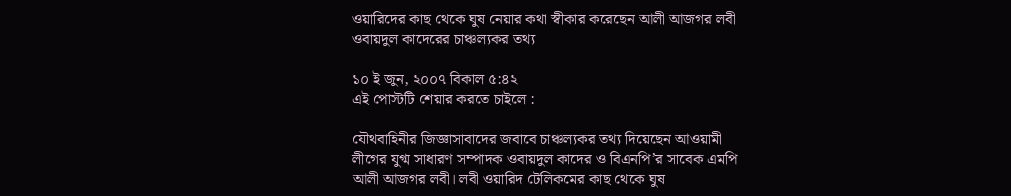ওয়ারিদের কাছ থেকে ঘুষ নেয়ার কথা স্বীকার করেছেন আলী আজগর লবী ওবায়দুল কাদেরের চাঞ্চল্যকর তথ্য

১০ ই জুন, ২০০৭ বিকাল ৫:৪২
এই পোস্টটি শেয়ার করতে চাইলে :

যৌথবাহিনীর জিজ্ঞাসাবাদের জবাবে চাঞ্চল্যকর তথ্য দিয়েছেন আওয়ামী লীগের যুগ্ম সাধারণ সম্পাদক ওবায়দুল কাদের ও বিএনপি’র সাবেক এমপি আলী আজগর লবী। লবী ওয়ারিদ টেলিকমের কাছ থেকে ঘুষ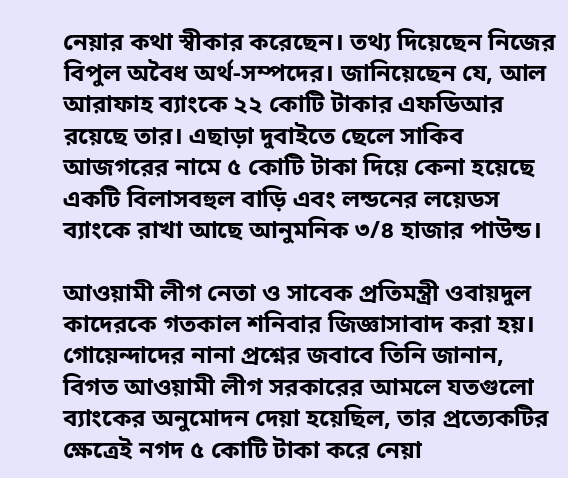নেয়ার কথা স্বীকার করেছেন। তথ্য দিয়েছেন নিজের বিপুল অবৈধ অর্থ-সম্পদের। জানিয়েছেন যে, আল আরাফাহ ব্যাংকে ২২ কোটি টাকার এফডিআর রয়েছে তার। এছাড়া দুবাইতে ছেলে সাকিব আজগরের নামে ৫ কোটি টাকা দিয়ে কেনা হয়েছে একটি বিলাসবহুল বাড়ি এবং লন্ডনের লয়েডস ব্যাংকে রাখা আছে আনুমনিক ৩/৪ হাজার পাউন্ড।

আওয়ামী লীগ নেতা ও সাবেক প্রতিমন্ত্রী ওবায়দুল কাদেরকে গতকাল শনিবার জিজ্ঞাসাবাদ করা হয়। গোয়েন্দাদের নানা প্রশ্নের জবাবে তিনি জানান, বিগত আওয়ামী লীগ সরকারের আমলে যতগুলো ব্যাংকের অনুমোদন দেয়া হয়েছিল, তার প্রত্যেকটির ক্ষেত্রেই নগদ ৫ কোটি টাকা করে নেয়া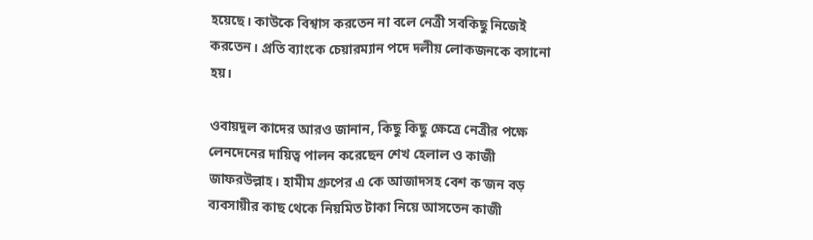হয়েছে। কাউকে বিশ্বাস করতেন না বলে নেত্রী সবকিছু নিজেই করতেন। প্রতি ব্যাংকে চেয়ারম্যান পদে দলীয় লোকজনকে বসানো হয়।

ওবায়দুল কাদের আরও জানান, কিছু কিছু ক্ষেত্রে নেত্রীর পক্ষে লেনদেনের দায়িত্ব পালন করেছেন শেখ হেলাল ও কাজী জাফরউল্লাহ। হামীম গ্রুপের এ কে আজাদসহ বেশ ক’জন বড় ব্যবসায়ীর কাছ থেকে নিয়মিত টাকা নিয়ে আসতেন কাজী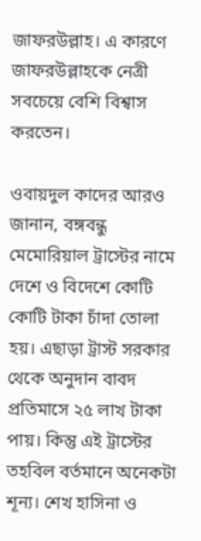জাফরউল্লাহ। এ কারণে জাফরউল্লাহকে নেত্রী সবচেয়ে বেশি বিশ্বাস করতেন।

ওবায়দুল কাদের আরও জানান, বঙ্গবন্ধু মেমোরিয়াল ট্রাস্টের নামে দেশে ও বিদেশে কোটি কোটি টাকা চাঁদা তোলা হয়। এছাড়া ট্রাস্ট সরকার থেকে অনুদান বাবদ প্রতিমাসে ২৫ লাখ টাকা পায়। কিন্তু এই ট্রাস্টের তহবিল বর্তমানে অনেকটা শূন্য। শেখ হাসিনা ও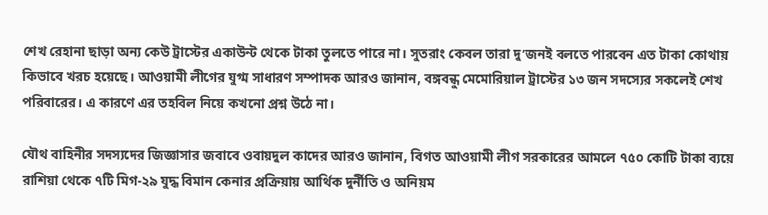শেখ রেহানা ছাড়া অন্য কেউ ট্রাস্টের একাউন্ট থেকে টাকা তুলতে পারে না। সুতরাং কেবল তারা দু’জনই বলতে পারবেন এত টাকা কোথায় কিভাবে খরচ হয়েছে। আওয়ামী লীগের যুগ্ম সাধারণ সম্পাদক আরও জানান, বঙ্গবন্ধু মেমোরিয়াল ট্রাস্টের ১৩ জন সদস্যের সকলেই শেখ পরিবারের। এ কারণে এর তহবিল নিয়ে কখনো প্রশ্ন উঠে না।

যৌথ বাহিনীর সদস্যদের জিজ্ঞাসার জবাবে ওবায়দুল কাদের আরও জানান, বিগত আওয়ামী লীগ সরকারের আমলে ৭৫০ কোটি টাকা ব্যয়ে রাশিয়া থেকে ৭টি মিগ-২৯ যুদ্ধ বিমান কেনার প্রক্রিয়ায় আর্থিক দুর্নীতি ও অনিয়ম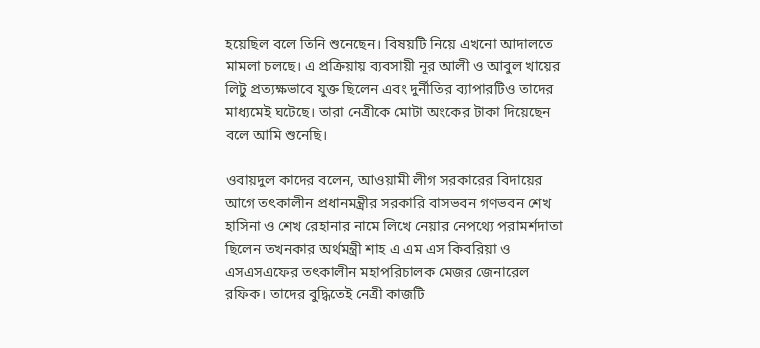হয়েছিল বলে তিনি শুনেছেন। বিষয়টি নিয়ে এখনো আদালতে মামলা চলছে। এ প্রক্রিয়ায় ব্যবসায়ী নূর আলী ও আবুল খায়ের লিটু প্রত্যক্ষভাবে যুক্ত ছিলেন এবং দুর্নীতির ব্যাপারটিও তাদের মাধ্যমেই ঘটেছে। তারা নেত্রীকে মোটা অংকের টাকা দিয়েছেন বলে আমি শুনেছি।

ওবায়দুল কাদের বলেন, আওয়ামী লীগ সরকারের বিদায়ের আগে তৎকালীন প্রধানমন্ত্রীর সরকারি বাসভবন গণভবন শেখ হাসিনা ও শেখ রেহানার নামে লিখে নেয়ার নেপথ্যে পরামর্শদাতা ছিলেন তখনকার অর্থমন্ত্রী শাহ এ এম এস কিবরিয়া ও এসএসএফের তৎকালীন মহাপরিচালক মেজর জেনারেল রফিক। তাদের বুদ্ধিতেই নেত্রী কাজটি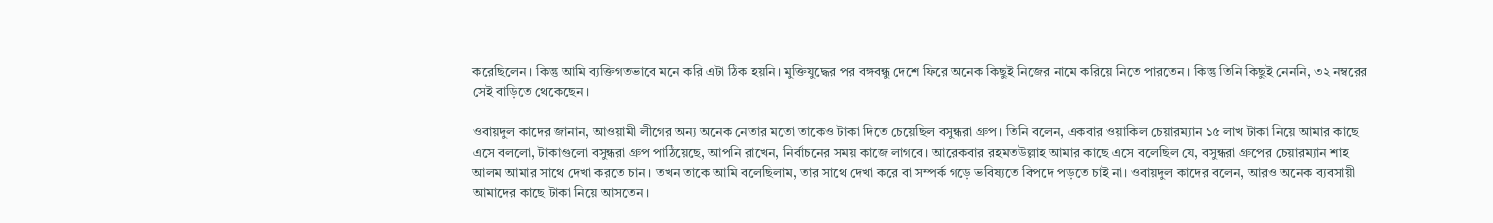করেছিলেন। কিন্তু আমি ব্যক্তিগতভাবে মনে করি এটা ঠিক হয়নি। মুক্তিযুদ্ধের পর বঙ্গবন্ধু দেশে ফিরে অনেক কিছুই নিজের নামে করিয়ে নিতে পারতেন। কিন্তু তিনি কিছুই নেননি, ৩২ নম্বরের সেই বাড়িতে থেকেছেন।

ওবায়দুল কাদের জানান, আওয়ামী লীগের অন্য অনেক নেতার মতো তাকেও টাকা দিতে চেয়েছিল বসুন্ধরা গ্রুপ। তিনি বলেন, একবার ওয়াকিল চেয়ারম্যান ১৫ লাখ টাকা নিয়ে আমার কাছে এসে বললো, টাকাগুলো বসুন্ধরা গ্রুপ পাঠিয়েছে, আপনি রাখেন, নির্বাচনের সময় কাজে লাগবে। আরেকবার রহমতউল্লাহ আমার কাছে এসে বলেছিল যে, বসুন্ধরা গ্রুপের চেয়ারম্যান শাহ আলম আমার সাথে দেখা করতে চান। তখন তাকে আমি বলেছিলাম, তার সাথে দেখা করে বা সম্পর্ক গড়ে ভবিষ্যতে বিপদে পড়তে চাই না। ওবায়দুল কাদের বলেন, আরও অনেক ব্যবসায়ী আমাদের কাছে টাকা নিয়ে আসতেন।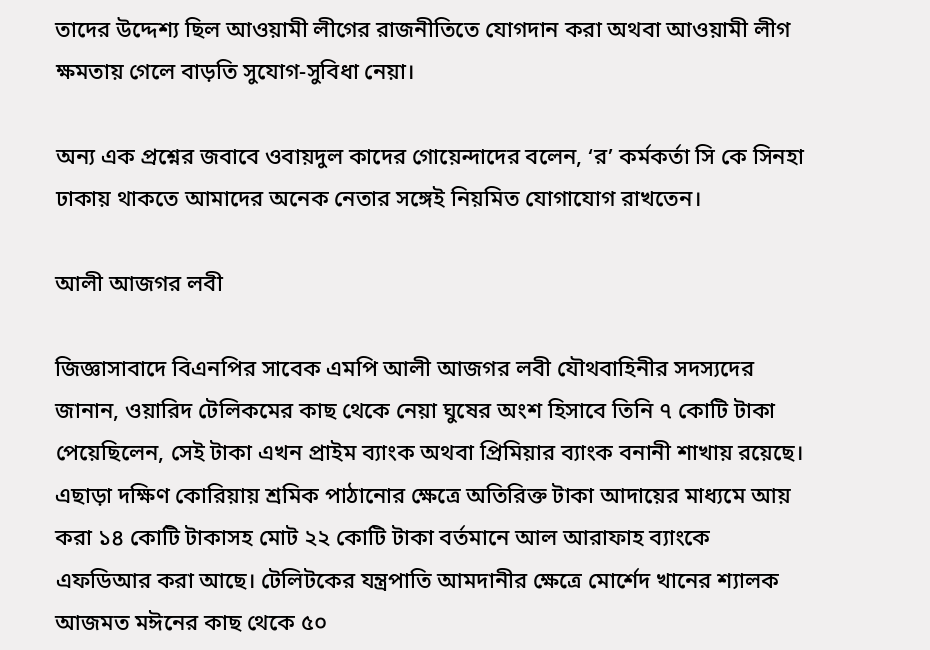তাদের উদ্দেশ্য ছিল আওয়ামী লীগের রাজনীতিতে যোগদান করা অথবা আওয়ামী লীগ ক্ষমতায় গেলে বাড়তি সুযোগ-সুবিধা নেয়া।

অন্য এক প্রশ্নের জবাবে ওবায়দুল কাদের গোয়েন্দাদের বলেন, ‘র’ কর্মকর্তা সি কে সিনহা ঢাকায় থাকতে আমাদের অনেক নেতার সঙ্গেই নিয়মিত যোগাযোগ রাখতেন।

আলী আজগর লবী

জিজ্ঞাসাবাদে বিএনপির সাবেক এমপি আলী আজগর লবী যৌথবাহিনীর সদস্যদের জানান, ওয়ারিদ টেলিকমের কাছ থেকে নেয়া ঘুষের অংশ হিসাবে তিনি ৭ কোটি টাকা পেয়েছিলেন, সেই টাকা এখন প্রাইম ব্যাংক অথবা প্রিমিয়ার ব্যাংক বনানী শাখায় রয়েছে। এছাড়া দক্ষিণ কোরিয়ায় শ্রমিক পাঠানোর ক্ষেত্রে অতিরিক্ত টাকা আদায়ের মাধ্যমে আয় করা ১৪ কোটি টাকাসহ মোট ২২ কোটি টাকা বর্তমানে আল আরাফাহ ব্যাংকে এফডিআর করা আছে। টেলিটকের যন্ত্রপাতি আমদানীর ক্ষেত্রে মোর্শেদ খানের শ্যালক আজমত মঈনের কাছ থেকে ৫০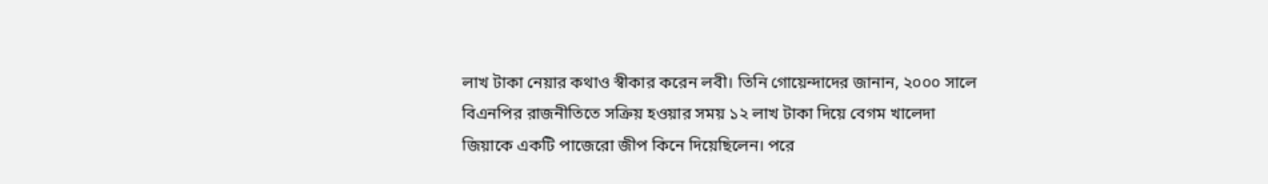লাখ টাকা নেয়ার কথাও স্বীকার করেন লবী। তিনি গোয়েন্দাদের জানান, ২০০০ সালে বিএনপির রাজনীতিতে সক্রিয় হওয়ার সময় ১২ লাখ টাকা দিয়ে বেগম খালেদা জিয়াকে একটি পাজেরো জীপ কিনে দিয়েছিলেন। পরে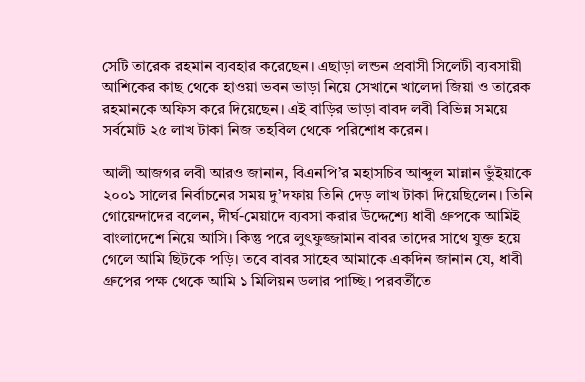সেটি তারেক রহমান ব্যবহার করেছেন। এছাড়া লন্ডন প্রবাসী সিলেটী ব্যবসায়ী আশিকের কাছ থেকে হাওয়া ভবন ভাড়া নিয়ে সেখানে খালেদা জিয়া ও তারেক রহমানকে অফিস করে দিয়েছেন। এই বাড়ির ভাড়া বাবদ লবী বিভিন্ন সময়ে সর্বমোট ২৫ লাখ টাকা নিজ তহবিল থেকে পরিশোধ করেন।

আলী আজগর লবী আরও জানান, বিএনপি’র মহাসচিব আব্দুল মান্নান ভুঁইয়াকে ২০০১ সালের নির্বাচনের সময় দু’দফায় তিনি দেড় লাখ টাকা দিয়েছিলেন। তিনি গোয়েন্দাদের বলেন, দীর্ঘ-মেয়াদে ব্যবসা করার উদ্দেশ্যে ধাবী গ্রুপকে আমিই বাংলাদেশে নিয়ে আসি। কিন্তু পরে লুৎফুজ্জামান বাবর তাদের সাথে যুক্ত হয়ে গেলে আমি ছিটকে পড়ি। তবে বাবর সাহেব আমাকে একদিন জানান যে, ধাবী গ্রুপের পক্ষ থেকে আমি ১ মিলিয়ন ডলার পাচ্ছি। পরবর্তীতে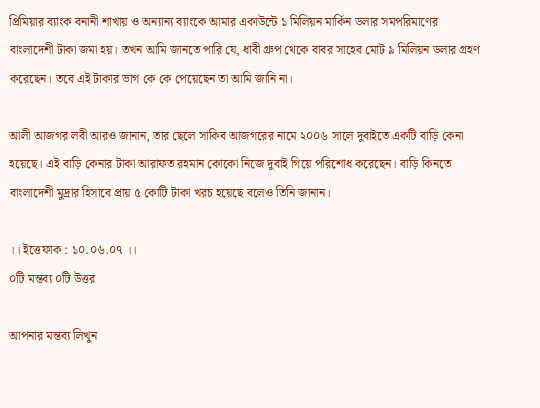প্রিমিয়ার ব্যাংক বনানী শাখায় ও অন্যান্য ব্যাংকে আমার একাউন্টে ১ মিলিয়ন মার্কিন ডলার সমপরিমাণের বাংলাদেশী টাকা জমা হয়। তখন আমি জানতে পারি যে, ধাবী গ্রুপ থেকে বাবর সাহেব মোট ৯ মিলিয়ন ডলার গ্রহণ করেছেন। তবে এই টাকার ভাগ কে কে পেয়েছেন তা আমি জানি না।

আলী আজগর লবী আরও জানান, তার ছেলে সাকিব আজগরের নামে ২০০৬ সালে দুবাইতে একটি বাড়ি কেনা হয়েছে। এই বাড়ি কেনার টাকা আরাফত রহমান কোকো নিজে দুবাই গিয়ে পরিশোধ করেছেন। বাড়ি কিনতে বাংলাদেশী মুদ্রার হিসাবে প্রায় ৫ কোটি টাকা খরচ হয়েছে বলেও তিনি জানান।

।। ইত্তেফাক : ১০.০৬.০৭ ।।
০টি মন্তব্য ০টি উত্তর

আপনার মন্তব্য লিখুন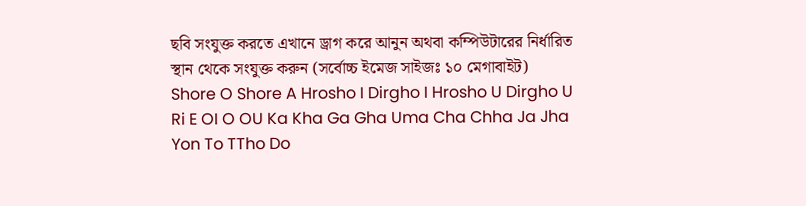ছবি সংযুক্ত করতে এখানে ড্রাগ করে আনুন অথবা কম্পিউটারের নির্ধারিত স্থান থেকে সংযুক্ত করুন (সর্বোচ্চ ইমেজ সাইজঃ ১০ মেগাবাইট)
Shore O Shore A Hrosho I Dirgho I Hrosho U Dirgho U Ri E OI O OU Ka Kha Ga Gha Uma Cha Chha Ja Jha Yon To TTho Do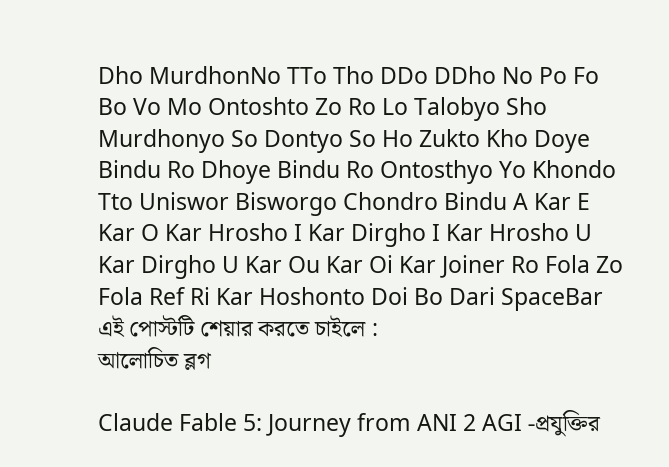Dho MurdhonNo TTo Tho DDo DDho No Po Fo Bo Vo Mo Ontoshto Zo Ro Lo Talobyo Sho Murdhonyo So Dontyo So Ho Zukto Kho Doye Bindu Ro Dhoye Bindu Ro Ontosthyo Yo Khondo Tto Uniswor Bisworgo Chondro Bindu A Kar E Kar O Kar Hrosho I Kar Dirgho I Kar Hrosho U Kar Dirgho U Kar Ou Kar Oi Kar Joiner Ro Fola Zo Fola Ref Ri Kar Hoshonto Doi Bo Dari SpaceBar
এই পোস্টটি শেয়ার করতে চাইলে :
আলোচিত ব্লগ

Claude Fable 5: Journey from ANI 2 AGI -প্রযুক্তির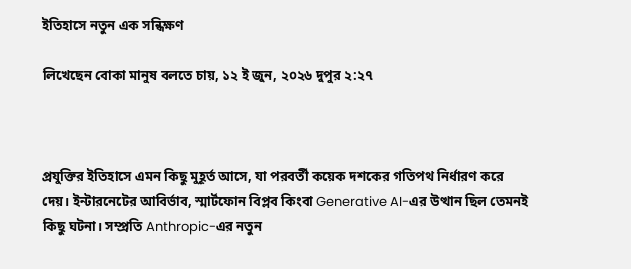ইতিহাসে নতুন এক সন্ধিক্ষণ

লিখেছেন বোকা মানুষ বলতে চায়, ১২ ই জুন, ২০২৬ দুপুর ২:২৭



প্রযুক্তির ইতিহাসে এমন কিছু মুহূর্ত আসে, যা পরবর্তী কয়েক দশকের গতিপথ নির্ধারণ করে দেয়। ইন্টারনেটের আবির্ভাব, স্মার্টফোন বিপ্লব কিংবা Generative AI-এর উত্থান ছিল তেমনই কিছু ঘটনা। সম্প্রতি Anthropic-এর নতুন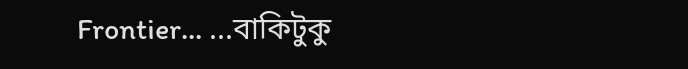Frontier... ...বাকিটুকু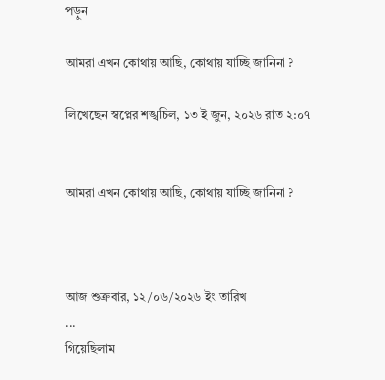পড়ুন

আমরা এখন কোথায় আছি, কোথায় যাচ্ছি জানিনা ?

লিখেছেন স্বপ্নের শঙ্খচিল, ১৩ ই জুন, ২০২৬ রাত ২:০৭


আমরা এখন কোথায় আছি, কোথায় যাচ্ছি জানিনা ?



আজ শুক্রবার, ১২/০৬/২০২৬ ইং তারিখ
...
গিয়েছিলাম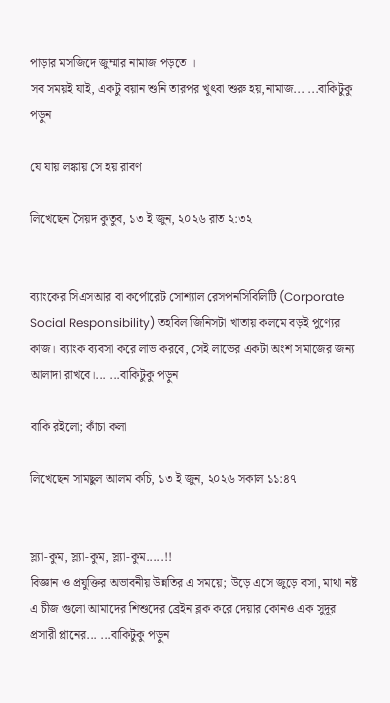পাড়ার মসজিদে জুম্মার নামাজ পড়তে ।
সব সময়ই যাই, একটু বয়ান শুনি তারপর খুৎবা শুরু হয়,নামাজ... ...বাকিটুকু পড়ুন

যে যায় লঙ্কায় সে হয় রাবণ

লিখেছেন সৈয়দ কুতুব, ১৩ ই জুন, ২০২৬ রাত ২:৩২


ব্যাংকের সিএসআর বা কর্পোরেট সোশ্যাল রেসপনসিবিলিটি (Corporate Social Responsibility) তহবিল জিনিসটা খাতায় কলমে বড়ই পুণ্যের কাজ। ব্যাংক ব্যবসা করে লাভ করবে, সেই লাভের একটা অংশ সমাজের জন্য আলাদা রাখবে।... ...বাকিটুকু পড়ুন

বাকি রইলো; কাঁচা কলা

লিখেছেন সামছুল আলম কচি, ১৩ ই জুন, ২০২৬ সকাল ১১:৪৭


স্ল্যা-কুম, স্ল্যা-কুম, স্ল্যা-কুম.....!!
বিজ্ঞান ও প্রযুক্তির অভাবনীয় উন্নতির এ সময়ে; উড়ে এসে জুড়ে বসা, মাথা নষ্ট এ চীজ গুলো আমাদের শিশুদের ব্রেইন ব্লক করে দেয়ার কোনও এক সুদূর প্রসারী প্লানের... ...বাকিটুকু পড়ুন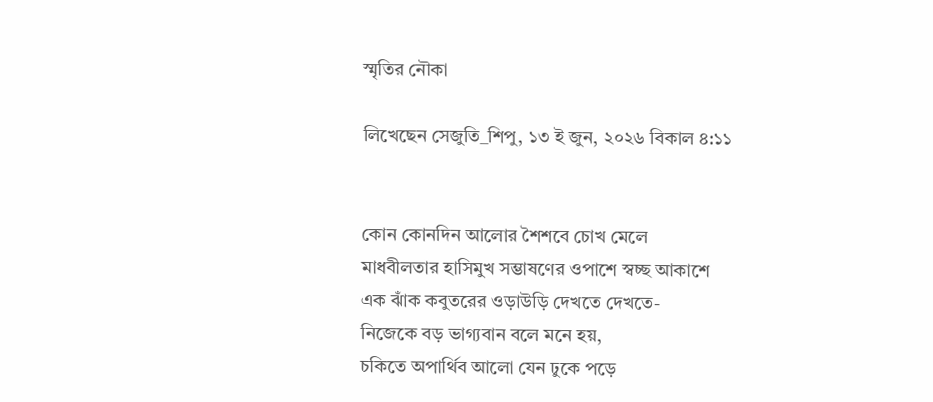স্মৃতির নৌকা

লিখেছেন সেজুতি_শিপু, ১৩ ই জুন, ২০২৬ বিকাল ৪:১১


কোন কোনদিন আলোর শৈশবে চোখ মেলে
মাধবীলতার হাসিমুখ সম্ভাষণের ওপাশে স্বচ্ছ আকাশে
এক ঝাঁক কবুতরের ওড়াউড়ি দেখতে দেখতে-
নিজেকে বড় ভাগ্যবান বলে মনে হয়,
চকিতে অপার্থিব আলো যেন ঢুকে পড়ে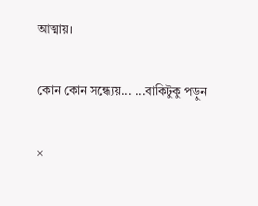আত্মায়।

কোন কোন সন্ধ‍্যেয়... ...বাকিটুকু পড়ুন

×